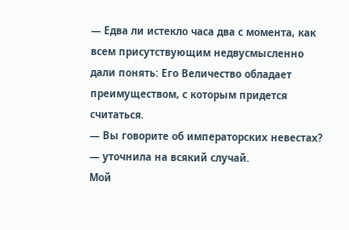— Едва ли истекло часа два с момента, как всем присутствующим недвусмысленно дали понять: Его Величество обладает преимуществом, с которым придется считаться.
— Вы говорите об императорских невестах? — уточнила на всякий случай.
Мой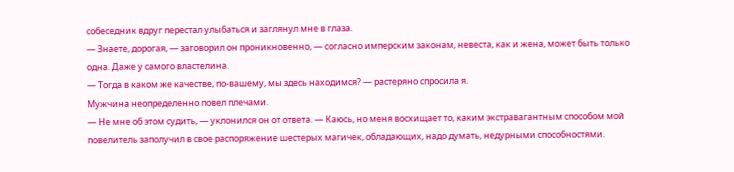собеседник вдруг перестал улыбаться и заглянул мне в глаза.
— Знаете, дорогая, — заговорил он проникновенно, — согласно имперским законам, невеста, как и жена, может быть только одна. Даже у самого властелина.
— Тогда в каком же качестве, по-вашему, мы здесь находимся? — растеряно спросила я.
Мужчина неопределенно повел плечами.
— Не мне об этом судить, — уклонился он от ответа. — Каюсь, но меня восхищает то, каким экстравагантным способом мой повелитель заполучил в свое распоряжение шестерых магичек, обладающих, надо думать, недурными способностями.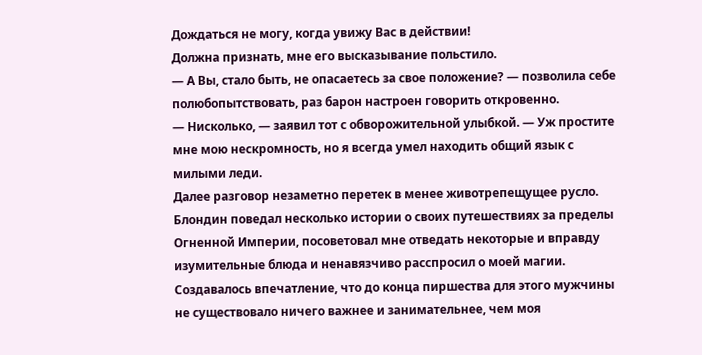Дождаться не могу, когда увижу Вас в действии!
Должна признать, мне его высказывание польстило.
— А Вы, стало быть, не опасаетесь за свое положение? — позволила себе полюбопытствовать, раз барон настроен говорить откровенно.
— Нисколько, — заявил тот с обворожительной улыбкой. — Уж простите мне мою нескромность, но я всегда умел находить общий язык с милыми леди.
Далее разговор незаметно перетек в менее животрепещущее русло. Блондин поведал несколько истории о своих путешествиях за пределы Огненной Империи, посоветовал мне отведать некоторые и вправду изумительные блюда и ненавязчиво расспросил о моей магии. Создавалось впечатление, что до конца пиршества для этого мужчины не существовало ничего важнее и занимательнее, чем моя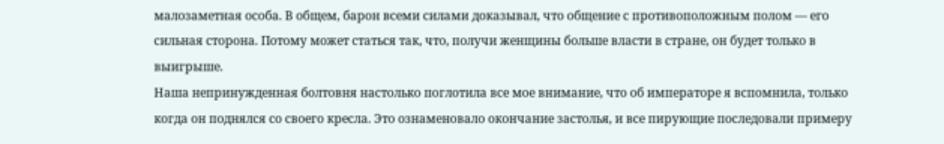малозаметная особа. В общем, барон всеми силами доказывал, что общение с противоположным полом — его сильная сторона. Потому может статься так, что, получи женщины больше власти в стране, он будет только в выигрыше.
Наша непринужденная болтовня настолько поглотила все мое внимание, что об императоре я вспомнила, только когда он поднялся со своего кресла. Это ознаменовало окончание застолья, и все пирующие последовали примеру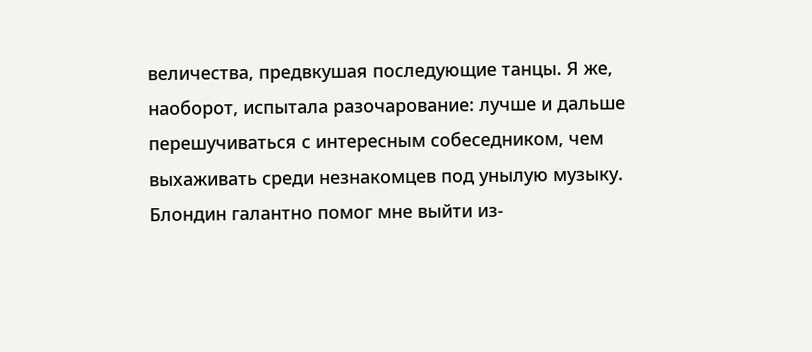величества, предвкушая последующие танцы. Я же, наоборот, испытала разочарование: лучше и дальше перешучиваться с интересным собеседником, чем выхаживать среди незнакомцев под унылую музыку.
Блондин галантно помог мне выйти из-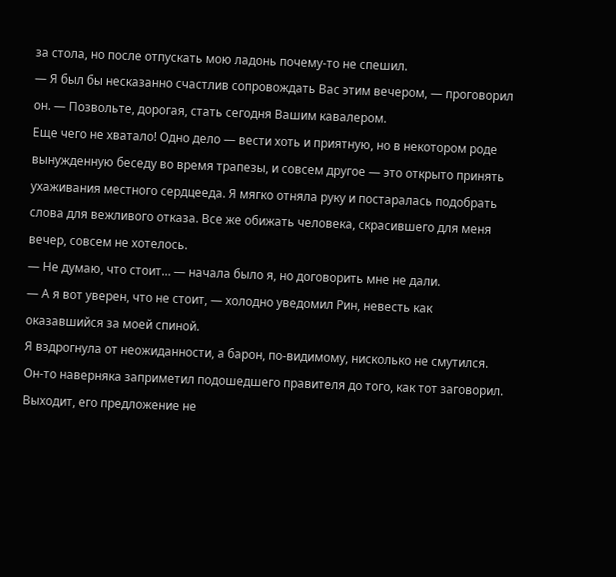за стола, но после отпускать мою ладонь почему-то не спешил.
— Я был бы несказанно счастлив сопровождать Вас этим вечером, — проговорил он. — Позвольте, дорогая, стать сегодня Вашим кавалером.
Еще чего не хватало! Одно дело — вести хоть и приятную, но в некотором роде вынужденную беседу во время трапезы, и совсем другое — это открыто принять ухаживания местного сердцееда. Я мягко отняла руку и постаралась подобрать слова для вежливого отказа. Все же обижать человека, скрасившего для меня вечер, совсем не хотелось.
— Не думаю, что стоит… — начала было я, но договорить мне не дали.
— А я вот уверен, что не стоит, — холодно уведомил Рин, невесть как оказавшийся за моей спиной.
Я вздрогнула от неожиданности, а барон, по-видимому, нисколько не смутился. Он-то наверняка заприметил подошедшего правителя до того, как тот заговорил. Выходит, его предложение не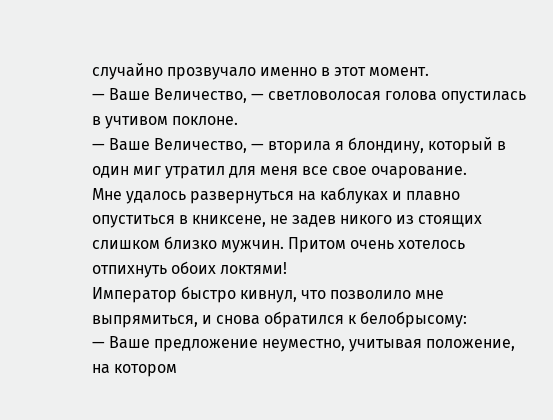случайно прозвучало именно в этот момент.
— Ваше Величество, — светловолосая голова опустилась в учтивом поклоне.
— Ваше Величество, — вторила я блондину, который в один миг утратил для меня все свое очарование.
Мне удалось развернуться на каблуках и плавно опуститься в книксене, не задев никого из стоящих слишком близко мужчин. Притом очень хотелось отпихнуть обоих локтями!
Император быстро кивнул, что позволило мне выпрямиться, и снова обратился к белобрысому:
— Ваше предложение неуместно, учитывая положение, на котором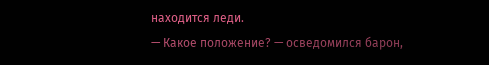находится леди.
— Какое положение? — осведомился барон,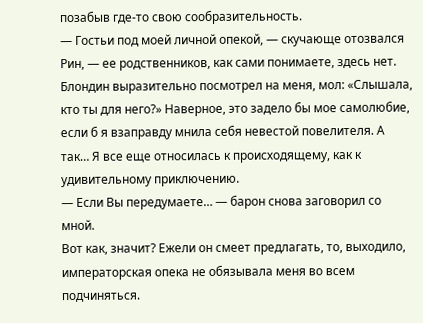позабыв где-то свою сообразительность.
— Гостьи под моей личной опекой, — скучающе отозвался Рин, — ее родственников, как сами понимаете, здесь нет.
Блондин выразительно посмотрел на меня, мол: «Слышала, кто ты для него?» Наверное, это задело бы мое самолюбие, если б я взаправду мнила себя невестой повелителя. А так… Я все еще относилась к происходящему, как к удивительному приключению.
— Если Вы передумаете… — барон снова заговорил со мной.
Вот как, значит? Ежели он смеет предлагать, то, выходило, императорская опека не обязывала меня во всем подчиняться.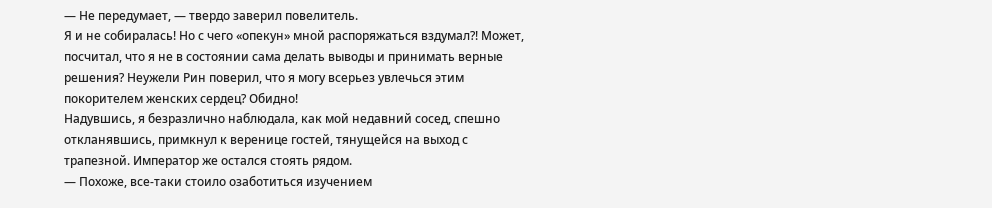— Не передумает, — твердо заверил повелитель.
Я и не собиралась! Но с чего «опекун» мной распоряжаться вздумал?! Может, посчитал, что я не в состоянии сама делать выводы и принимать верные решения? Неужели Рин поверил, что я могу всерьез увлечься этим покорителем женских сердец? Обидно!
Надувшись, я безразлично наблюдала, как мой недавний сосед, спешно откланявшись, примкнул к веренице гостей, тянущейся на выход с трапезной. Император же остался стоять рядом.
— Похоже, все-таки стоило озаботиться изучением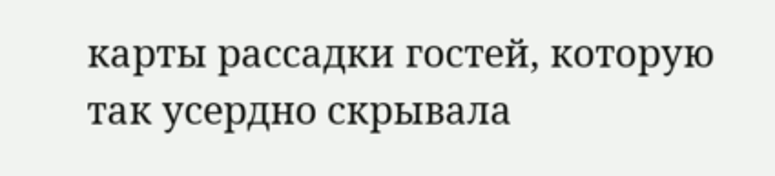карты рассадки гостей, которую так усердно скрывала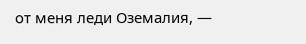от меня леди Оземалия, —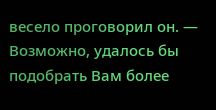весело проговорил он. — Возможно, удалось бы подобрать Вам более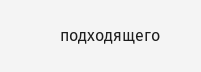подходящего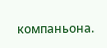компаньона.